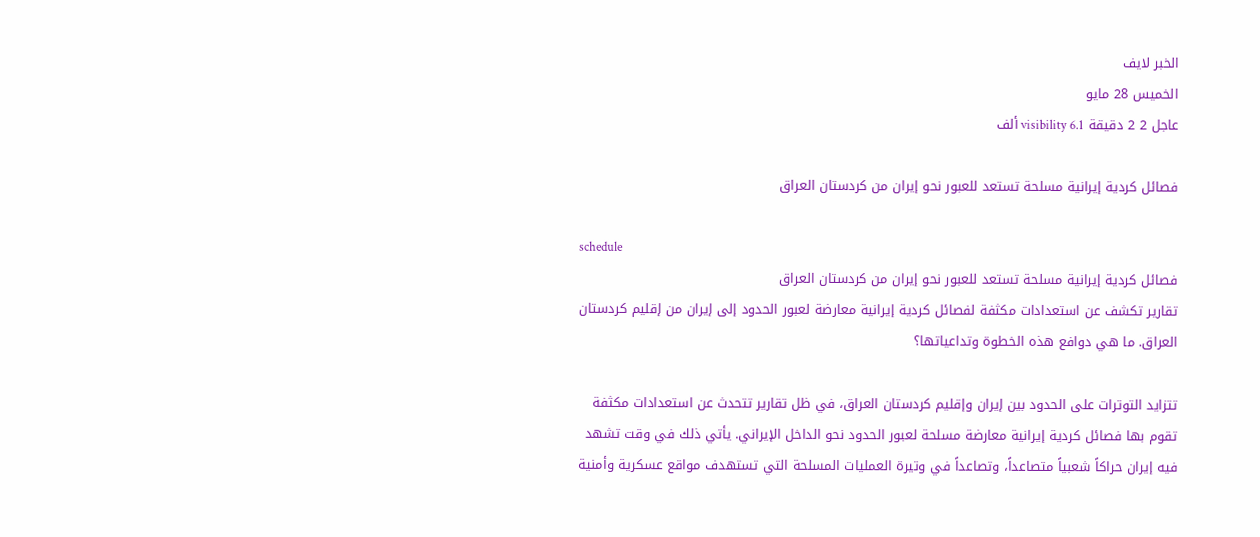الخبر لايف
الخميس 28 مايو
عاجل 2 2 دقيقة visibility 6.1 ألف

فصائل كردية إيرانية مسلحة تستعد للعبور نحو إيران من كردستان العراق

schedule
فصائل كردية إيرانية مسلحة تستعد للعبور نحو إيران من كردستان العراق
تقارير تكشف عن استعدادات مكثفة لفصائل كردية إيرانية معارضة لعبور الحدود إلى إيران من إقليم كردستان العراق. ما هي دوافع هذه الخطوة وتداعياتها؟

تتزايد التوترات على الحدود بين إيران وإقليم كردستان العراق، في ظل تقارير تتحدث عن استعدادات مكثفة تقوم بها فصائل كردية إيرانية معارضة مسلحة لعبور الحدود نحو الداخل الإيراني. يأتي ذلك في وقت تشهد فيه إيران حراكاً شعبياً متصاعداً، وتصاعداً في وتيرة العمليات المسلحة التي تستهدف مواقع عسكرية وأمنية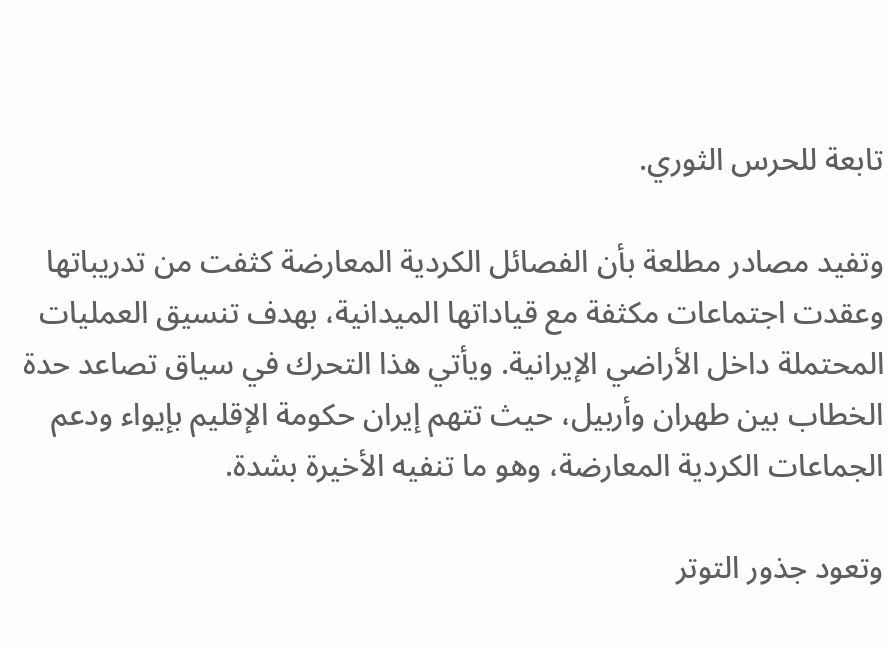تابعة للحرس الثوري.

وتفيد مصادر مطلعة بأن الفصائل الكردية المعارضة كثفت من تدريباتها وعقدت اجتماعات مكثفة مع قياداتها الميدانية، بهدف تنسيق العمليات المحتملة داخل الأراضي الإيرانية. ويأتي هذا التحرك في سياق تصاعد حدة الخطاب بين طهران وأربيل، حيث تتهم إيران حكومة الإقليم بإيواء ودعم الجماعات الكردية المعارضة، وهو ما تنفيه الأخيرة بشدة.

وتعود جذور التوتر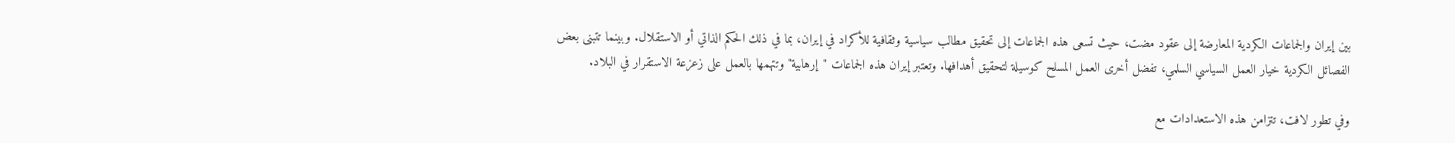بين إيران والجماعات الكردية المعارضة إلى عقود مضت، حيث تسعى هذه الجماعات إلى تحقيق مطالب سياسية وثقافية للأكراد في إيران، بما في ذلك الحكم الذاتي أو الاستقلال. وبينما تتبنى بعض الفصائل الكردية خيار العمل السياسي السلمي، تفضل أخرى العمل المسلح كوسيلة لتحقيق أهدافها. وتعتبر إيران هذه الجماعات "إرهابية" وتتهمها بالعمل على زعزعة الاستقرار في البلاد.

وفي تطور لافت، تتزامن هذه الاستعدادات مع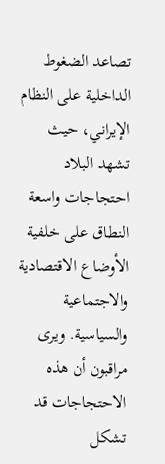تصاعد الضغوط الداخلية على النظام الإيراني، حيث تشهد البلاد احتجاجات واسعة النطاق على خلفية الأوضاع الاقتصادية والاجتماعية والسياسية. ويرى مراقبون أن هذه الاحتجاجات قد تشكل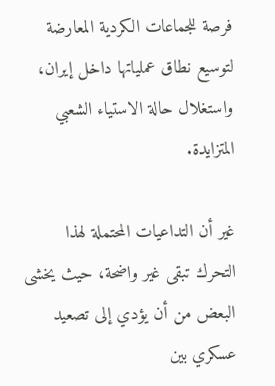فرصة للجماعات الكردية المعارضة لتوسيع نطاق عملياتها داخل إيران، واستغلال حالة الاستياء الشعبي المتزايدة.

غير أن التداعيات المحتملة لهذا التحرك تبقى غير واضحة، حيث يخشى البعض من أن يؤدي إلى تصعيد عسكري بين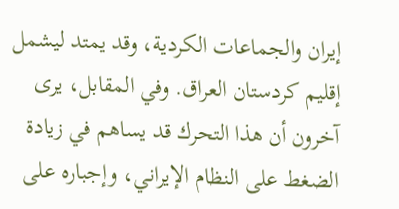إيران والجماعات الكردية، وقد يمتد ليشمل إقليم كردستان العراق. وفي المقابل، يرى آخرون أن هذا التحرك قد يساهم في زيادة الضغط على النظام الإيراني، وإجباره على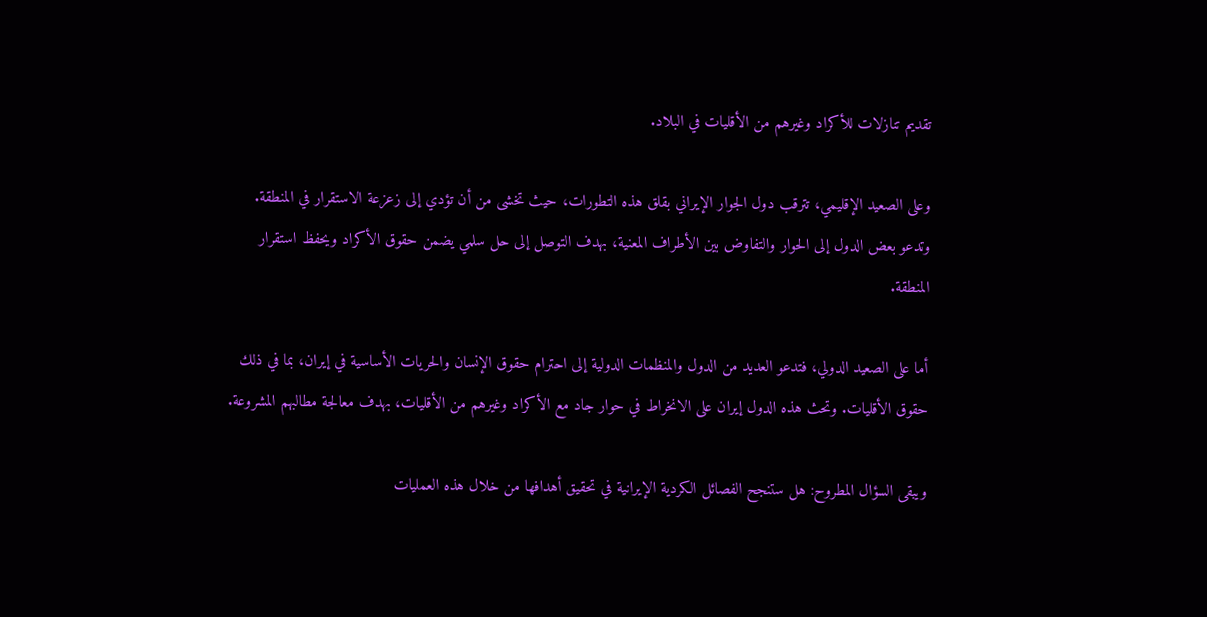تقديم تنازلات للأكراد وغيرهم من الأقليات في البلاد.

وعلى الصعيد الإقليمي، تترقب دول الجوار الإيراني بقلق هذه التطورات، حيث تخشى من أن تؤدي إلى زعزعة الاستقرار في المنطقة. وتدعو بعض الدول إلى الحوار والتفاوض بين الأطراف المعنية، بهدف التوصل إلى حل سلمي يضمن حقوق الأكراد ويحفظ استقرار المنطقة.

أما على الصعيد الدولي، فتدعو العديد من الدول والمنظمات الدولية إلى احترام حقوق الإنسان والحريات الأساسية في إيران، بما في ذلك حقوق الأقليات. وتحث هذه الدول إيران على الانخراط في حوار جاد مع الأكراد وغيرهم من الأقليات، بهدف معالجة مطالبهم المشروعة.

ويبقى السؤال المطروح: هل ستنجح الفصائل الكردية الإيرانية في تحقيق أهدافها من خلال هذه العمليات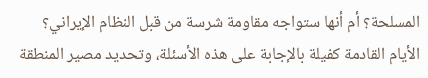المسلحة؟ أم أنها ستواجه مقاومة شرسة من قبل النظام الإيراني؟ الأيام القادمة كفيلة بالإجابة على هذه الأسئلة، وتحديد مصير المنطقة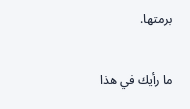برمتها.

ما رأيك في هذا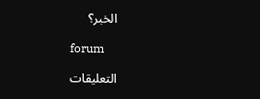الخبر؟

forum

التعليقات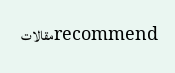recommendمقالات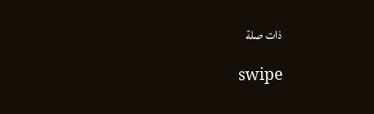ذات صلة

swipe